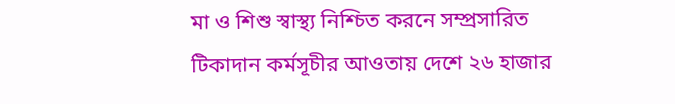মা ও শিশু স্বাস্থ্য নিশ্চিত করনে সম্প্রসারিত টিকাদান কর্মসূচীর আওতায় দেশে ২৬ হাজার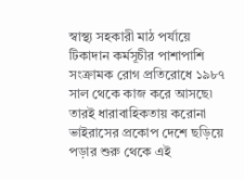স্বাস্থ্য সহকারী মাঠ পর্যায়ে টিকাদান কর্মসূচীর পাশাপাশি সংক্রামক রোগ প্রতিরোধে ১৯৮৭ সাল থেকে কাজ করে আসছে৷ তারই ধারাবাহিকতায় করোনা ভাইরাসের প্রকোপ দেশে ছড়িয়ে পড়ার শুরু থেকে এই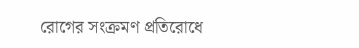রোগের সংক্রমণ প্রতিরোধে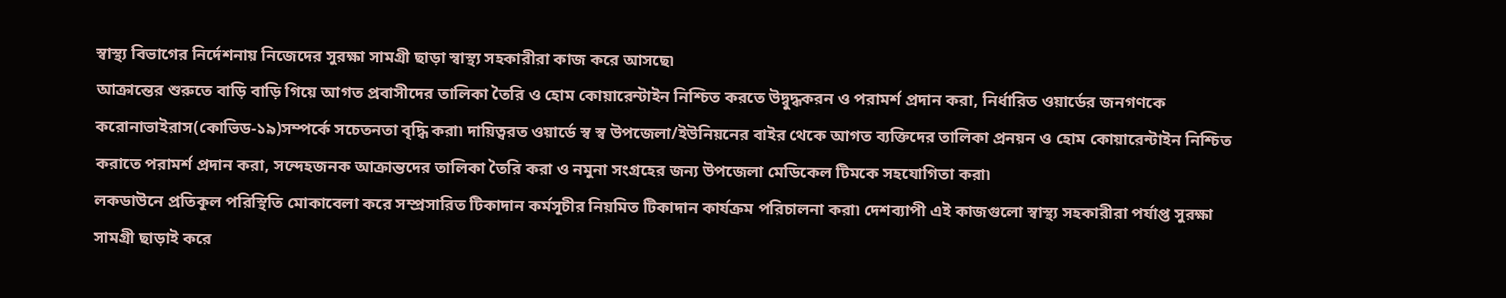স্বাস্থ্য বিভাগের নির্দেশনায় নিজেদের সুরক্ষা সামগ্রী ছাড়া স্বাস্থ্য সহকারীরা কাজ করে আসছে৷
আক্রান্তের শুরুতে বাড়ি বাড়ি গিয়ে আগত প্রবাসীদের তালিকা তৈরি ও হোম কোয়ারেন্টাইন নিশ্চিত করতে উদ্বুদ্ধকরন ও পরামর্শ প্রদান করা, নির্ধারিত ওয়ার্ডের জনগণকে করোনাভাইরাস(কোভিড-১৯)সম্পর্কে সচেতনতা বৃদ্ধি করা৷ দায়িত্বরত ওয়ার্ডে স্ব স্ব উপজেলা/ইউনিয়নের বাইর থেকে আগত ব্যক্তিদের তালিকা প্রনয়ন ও হোম কোয়ারেন্টাইন নিশ্চিত করাতে পরামর্শ প্রদান করা, সন্দেহজনক আক্রান্তদের তালিকা তৈরি করা ও নমুনা সংগ্রহের জন্য উপজেলা মেডিকেল টিমকে সহযোগিতা করা৷
লকডাউনে প্রতিকূল পরিস্থিতি মোকাবেলা করে সম্প্রসারিত টিকাদান কর্মসূচীর নিয়মিত টিকাদান কার্যক্রম পরিচালনা করা৷ দেশব্যাপী এই কাজগুলো স্বাস্থ্য সহকারীরা পর্যাপ্ত সুরক্ষা সামগ্রী ছাড়াই করে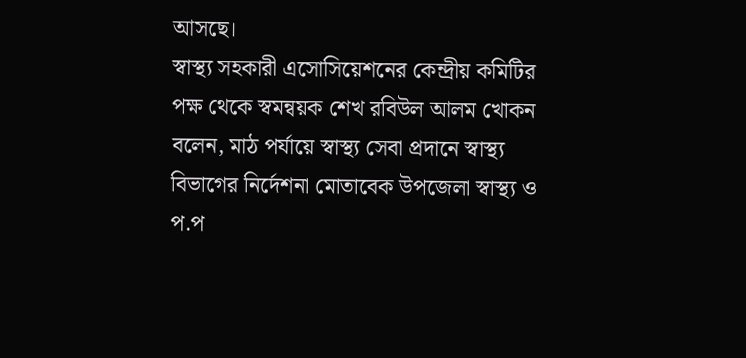আসছে।
স্বাস্থ্য সহকারী এসোসিয়েশনের কেন্দ্রীয় কমিটির পক্ষ থেকে স্বমন্বয়ক শেখ রবিউল আলম খোকন বলেন, মাঠ পর্যায়ে স্বাস্থ্য সেবা প্রদানে স্বাস্থ্য বিভাগের নির্দেশনা মোতাবেক উপজেলা স্বাস্থ্য ও প.প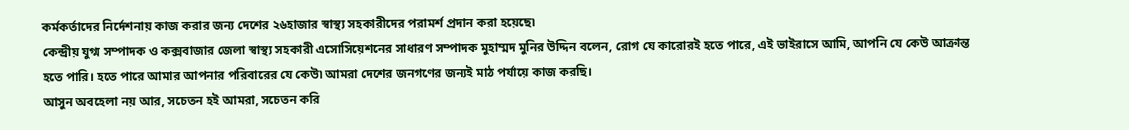কর্মকর্তাদের নির্দেশনায় কাজ করার জন্য দেশের ২৬হাজার স্বাস্থ্য সহকারীদের পরামর্শ প্রদান করা হয়েছে৷
কেন্দ্রীয় যুগ্ম সম্পাদক ও কক্সবাজার জেলা স্বাস্থ্য সহকারী এসোসিয়েশনের সাধারণ সম্পাদক মুহাম্মদ মুনির উদ্দিন বলেন, রোগ যে কারোরই হতে পারে, এই ভাইরাসে আমি, আপনি যে কেউ আক্রান্ত হতে পারি। হতে পারে আমার আপনার পরিবারের যে কেউ৷ আমরা দেশের জনগণের জন্যই মাঠ পর্যায়ে কাজ করছি।
আসুন অবহেলা নয় আর, সচেতন হই আমরা, সচেতন করি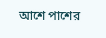আশে পাশের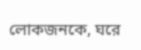লোকজনকে, ঘরে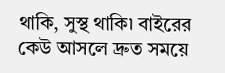থাকি, সুস্থ থাকি৷ বাইরের কেউ আসলে দ্রুত সময়ে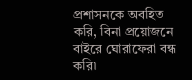প্রশাসনকে অবহিত করি, বিনা প্রয়োজনে বাইরে ঘোরাফেরা বন্ধ করি৷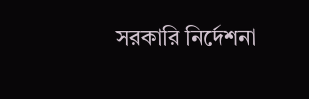সরকারি নির্দেশনা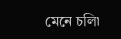মেনে চলি৷